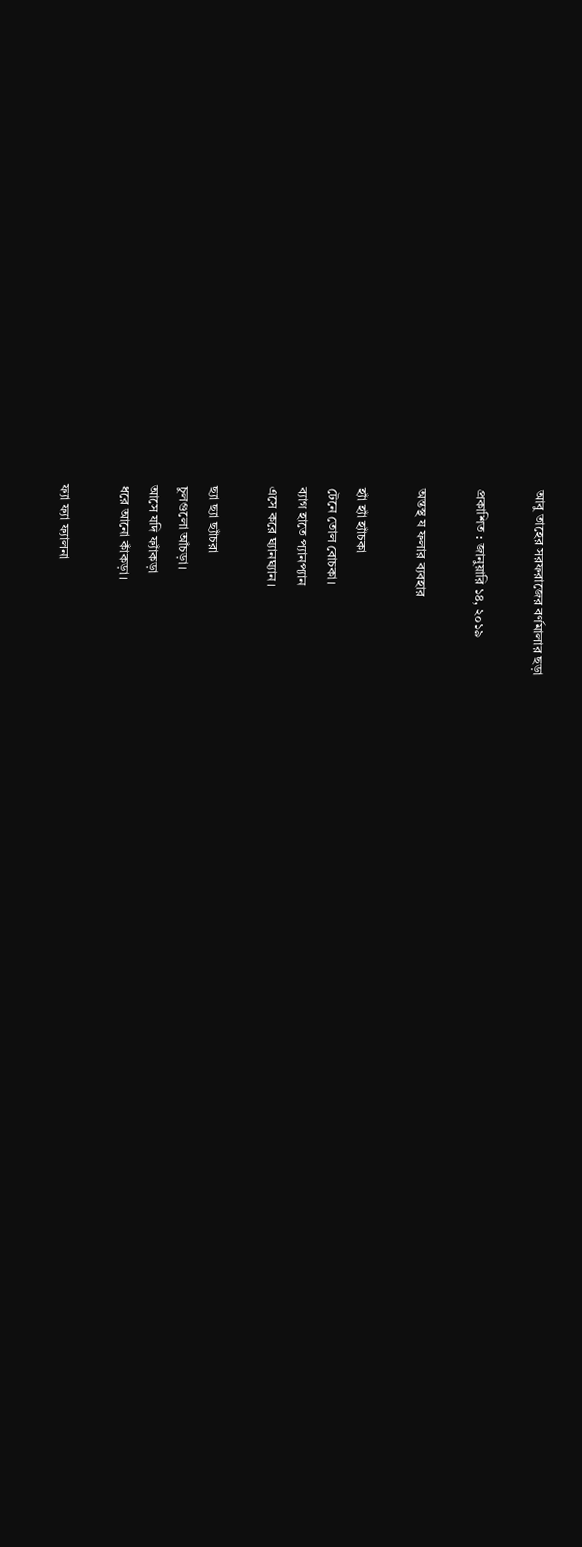আবু তাহের সরফরাজের বর্ণমালার ছড়া

প্রকাশিত : জানুয়ারি ১৪, ২০১৯

অন্তস্থ য ফলার ব্যবহার

হ্যাঁ হ্যাঁ হ্যাঁচকা
টেনে তোল বোচকা।
ব্যাগ হাতে প্যানপ্যান
এসে করে ঘ্যানঘ্যান।

ছ্যা ছ্যা ছ্যাঁচরা
চুলগুলো আঁচড়া।
আসে যদি ফ্যাঁকড়া
ধরে আনো কাঁকড়া।

ফ্যা ফ্যা ফ্যালনা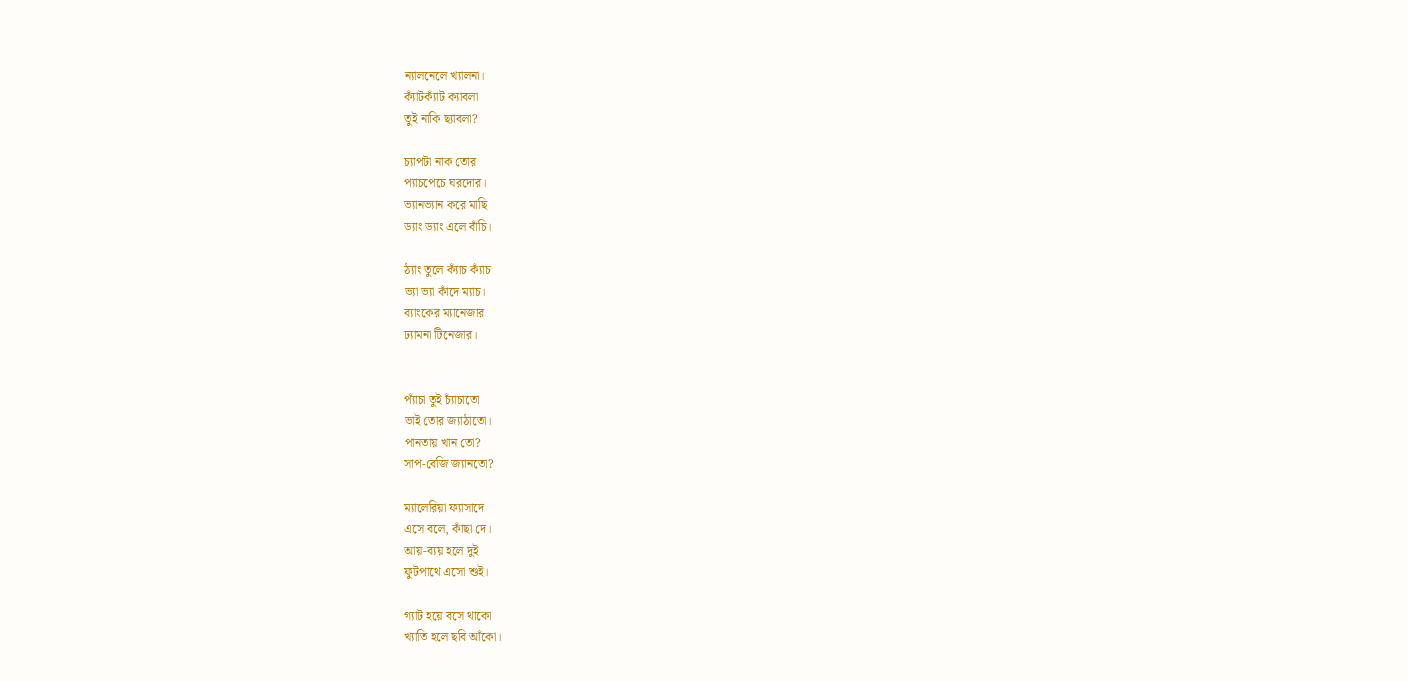ন্যালনেলে খ্যালনা।
ক্যাঁটক্যাঁট ক্যাবলা
তুই নাকি ছ্যাবলা?

চ্যাপটা নাক তোর
প্যাচপেচে ঘরদোর।
ভ্যানভ্যান করে মাছি
ড্যাং ড্যাং এলে বাঁচি।

ঠ্যাং তুলে ক্যাঁচ ক্যাঁচ
ভ্যা ভ্যা কাঁদে ম্যাচ।
ব্যাংকের ম্যানেজার
ঢ্যামনা টিনেজার।


প্যাঁচা তুই চ্যাঁচাতো
ভাই তোর জ্যাঠাতো।
পানতায় খান তো?
সাপ-বেজি জ্যানতো?

ম্যালেরিয়া ফ্যাসাদে
এসে বলে, কাঁছা দে।
আয়-ব্যয় হলে দুই
ফুটপাথে এসো শুই।

গ্যাট হয়ে বসে থাকো
খ্যাতি হলে ছবি আঁকো।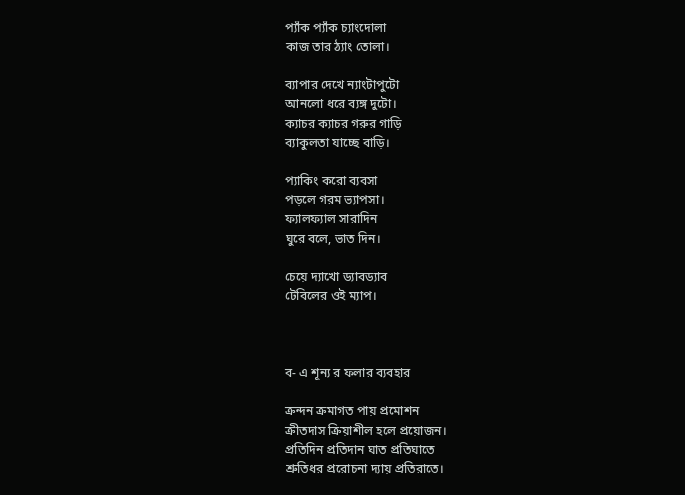প্যাঁক প্যাঁক চ্যাংদোলা
কাজ তার ঠ্যাং তোলা।

ব্যাপার দেখে ন্যাংটাপুটো
আনলো ধরে ব্যঙ্গ দুটো।
ক্যাচর ক্যাচর গরুর গাড়ি
ব্যাকুলতা যাচ্ছে বাড়ি।

প্যাকিং করো ব্যবসা
পড়লে গরম ভ্যাপসা।
ফ্যালফ্যাল সারাদিন
ঘুরে বলে, ভাত দিন।

চেয়ে দ্যাখো ড্যাবড্যাব
টেবিলের ওই ম্যাপ।



ব- এ শূন্য র ফলার ব্যবহার

ক্রন্দন ক্রমাগত পায় প্রমোশন
ক্রীতদাস ক্রিয়াশীল হলে প্রয়োজন।
প্রতিদিন প্রতিদান ঘাত প্রতিঘাতে
শ্রুতিধর প্ররোচনা দ্যায় প্রতিরাতে।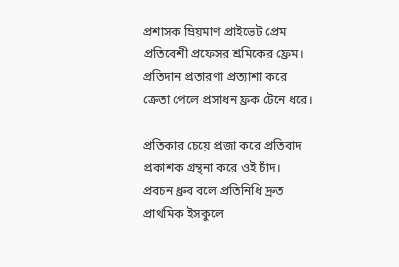প্রশাসক ম্রিয়মাণ প্রাইভেট প্রেম
প্রতিবেশী প্রফেসর শ্রমিকের ফ্রেম।
প্রতিদান প্রতারণা প্রত্যাশা করে
ক্রেতা পেলে প্রসাধন ফ্রক টেনে ধরে।

প্রতিকার চেয়ে প্রজা করে প্রতিবাদ
প্রকাশক গ্রন্থনা করে ওই চাঁদ।
প্রবচন ধ্রুব বলে প্রতিনিধি দ্রুত
প্রাথমিক ইসকুলে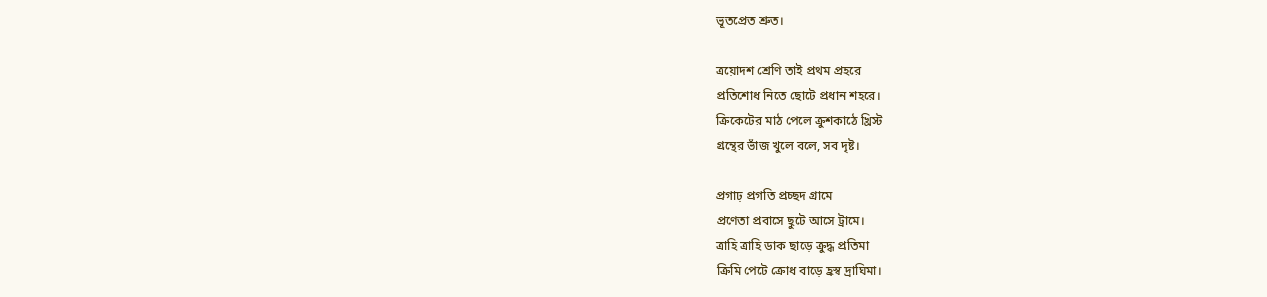ভূতপ্রেত শ্রুত।

ত্রয়োদশ শ্রেণি তাই প্রথম প্রহরে
প্রতিশোধ নিতে ছোটে প্রধান শহরে।
ক্রিকেটের মাঠ পেলে ক্রুশকাঠে খ্রিস্ট
গ্রন্থের ভাঁজ খুলে বলে, সব দৃষ্ট।

প্রগাঢ় প্রগতি প্রচ্ছদ গ্রামে
প্রণেতা প্রবাসে ছুটে আসে ট্রামে।
ত্রাহি ত্রাহি ডাক ছাড়ে ক্রুদ্ধ প্রতিমা
ক্রিমি পেটে ক্রোধ বাড়ে হ্রস্ব দ্রাঘিমা।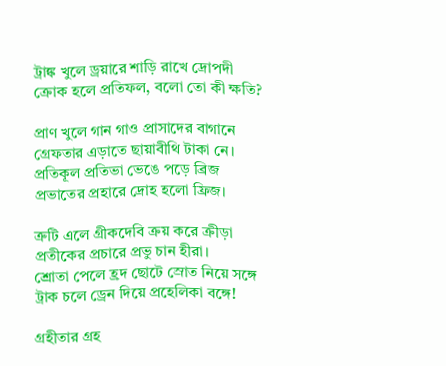ট্রাঙ্ক খুলে ড্রয়ারে শাড়ি রাখে দ্রোপদী
ক্রোক হলে প্রতিফল, বলো তো কী ক্ষতি?

প্রাণ খুলে গান গাও প্রাসাদের বাগানে
গ্রেফতার এড়াতে ছায়াবীথি টাকা নে।
প্রতিকূল প্রতিভা ভেঙে পড়ে ব্রিজ
প্রভাতের প্রহারে দ্রোহ হলো ফ্রিজ।

ত্রুটি এলে গ্রীকদেবি ক্রয় করে ক্রীড়া
প্রতীকের প্রচারে প্রভু চান হীরা।
শ্রোতা পেলে হ্রদ ছোটে স্রোত নিয়ে সঙ্গে
ট্রাক চলে ড্রেন দিয়ে প্রহেলিকা বঙ্গে!

গ্রহীতার গ্রহ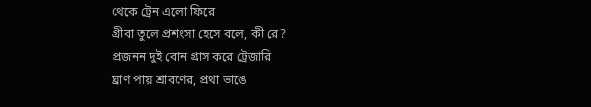থেকে ট্রেন এলো ফিরে
গ্রীবা তুলে প্রশংসা হেসে বলে, কী রে?
প্রজনন দুই বোন গ্রাস করে ট্রেজারি
ঘ্রাণ পায় শ্রাবণের, প্রথা ভাঙে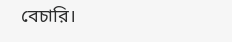বেচারি।